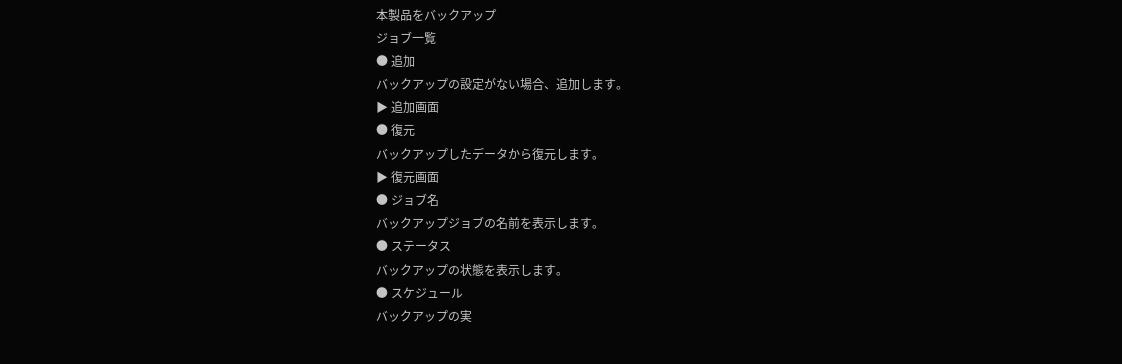本製品をバックアップ
ジョブ一覧
● 追加
バックアップの設定がない場合、追加します。
▶ 追加画面
● 復元
バックアップしたデータから復元します。
▶ 復元画面
● ジョブ名
バックアップジョブの名前を表示します。
● ステータス
バックアップの状態を表示します。
● スケジュール
バックアップの実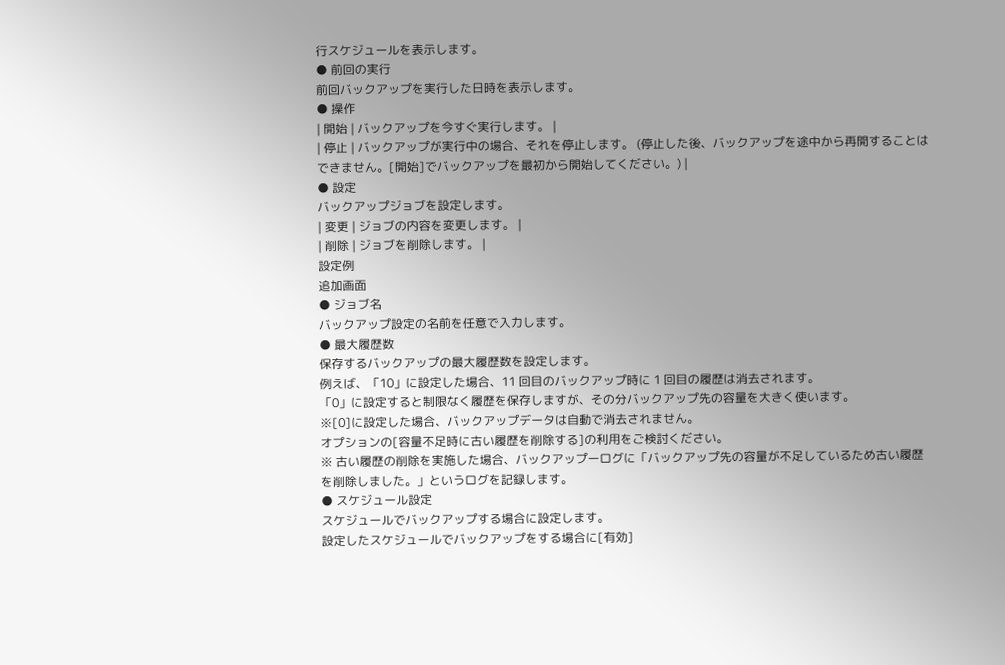行スケジュールを表示します。
● 前回の実行
前回バックアップを実行した日時を表示します。
● 操作
| 開始 | バックアップを今すぐ実行します。 |
| 停止 | バックアップが実行中の場合、それを停止します。 (停止した後、バックアップを途中から再開することはできません。[開始]でバックアップを最初から開始してください。) |
● 設定
バックアップジョブを設定します。
| 変更 | ジョブの内容を変更します。 |
| 削除 | ジョブを削除します。 |
設定例
追加画面
● ジョブ名
バックアップ設定の名前を任意で入力します。
● 最大履歴数
保存するバックアップの最大履歴数を設定します。
例えば、「10」に設定した場合、11 回目のバックアップ時に 1 回目の履歴は消去されます。
「0」に設定すると制限なく履歴を保存しますが、その分バックアップ先の容量を大きく使います。
※[0]に設定した場合、バックアップデータは自動で消去されません。
オプションの[容量不足時に古い履歴を削除する]の利用をご検討ください。
※ 古い履歴の削除を実施した場合、バックアップーログに「バックアップ先の容量が不足しているため古い履歴を削除しました。」というログを記録します。
● スケジュール設定
スケジュールでバックアップする場合に設定します。
設定したスケジュールでバックアップをする場合に[有効]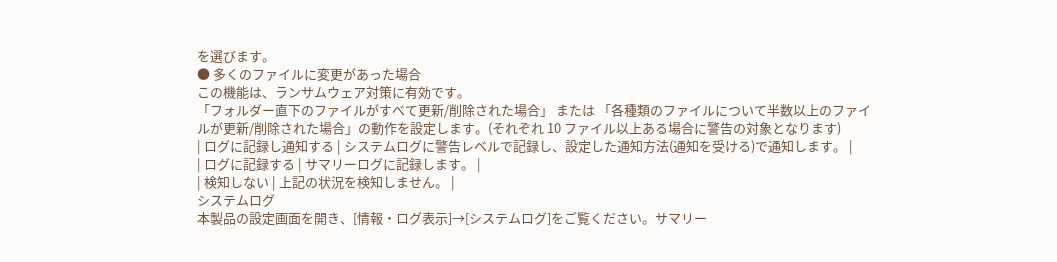を選びます。
● 多くのファイルに変更があった場合
この機能は、ランサムウェア対策に有効です。
「フォルダー直下のファイルがすべて更新/削除された場合」 または 「各種類のファイルについて半数以上のファイルが更新/削除された場合」の動作を設定します。(それぞれ 10 ファイル以上ある場合に警告の対象となります)
| ログに記録し通知する | システムログに警告レベルで記録し、設定した通知方法(通知を受ける)で通知します。 |
| ログに記録する | サマリーログに記録します。 |
| 検知しない | 上記の状況を検知しません。 |
システムログ
本製品の設定画面を開き、[情報・ログ表示]→[システムログ]をご覧ください。サマリー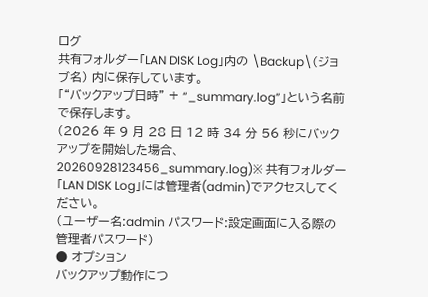ログ
共有フォルダー「LAN DISK Log」内の \Backup\(ジョブ名) 内に保存しています。
「“バックアップ日時” + “_summary.log”」という名前で保存します。
(2026 年 9 月 28 日 12 時 34 分 56 秒にバックアップを開始した場合、20260928123456_summary.log)※ 共有フォルダー「LAN DISK Log」には管理者(admin)でアクセスしてください。
(ユーザー名:admin パスワード:設定画面に入る際の管理者パスワード)
● オプション
バックアップ動作につ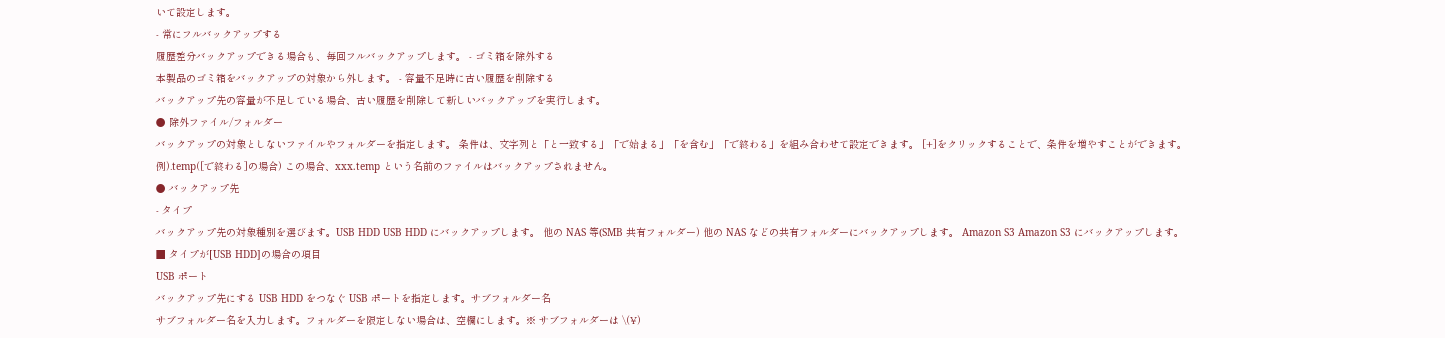いて設定します。
- 常にフルバックアップする
履歴差分バックアップできる場合も、毎回フルバックアップします。 - ゴミ箱を除外する
本製品のゴミ箱をバックアップの対象から外します。 - 容量不足時に古い履歴を削除する
バックアップ先の容量が不足している場合、古い履歴を削除して新しいバックアップを実行します。
● 除外ファイル/フォルダー
バックアップの対象としないファイルやフォルダーを指定します。 条件は、文字列と「と一致する」「で始まる」「を含む」「で終わる」を組み合わせて設定できます。 [+]をクリックすることで、条件を増やすことができます。
例).temp([で終わる]の場合) この場合、xxx.temp という名前のファイルはバックアップされません。
● バックアップ先
- タイプ
バックアップ先の対象種別を選びます。USB HDD USB HDD にバックアップします。 他の NAS 等(SMB 共有フォルダー) 他の NAS などの共有フォルダーにバックアップします。 Amazon S3 Amazon S3 にバックアップします。
■ タイプが[USB HDD]の場合の項目
USB ポート
バックアップ先にする USB HDD をつなぐ USB ポートを指定します。サブフォルダー名
サブフォルダー名を入力します。フォルダーを限定しない場合は、空欄にします。※ サブフォルダーは \(¥)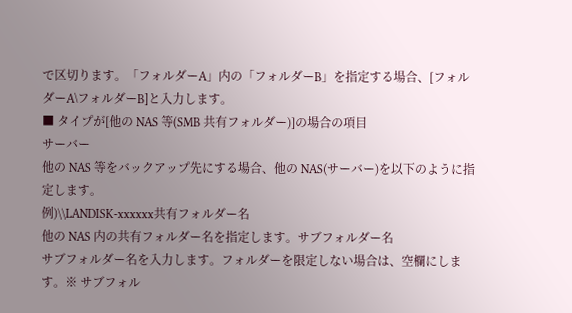で区切ります。「フォルダーA」内の「フォルダーB」を指定する場合、[フォルダーA\フォルダーB]と入力します。
■ タイプが[他の NAS 等(SMB 共有フォルダー)]の場合の項目
サーバー
他の NAS 等をバックアップ先にする場合、他の NAS(サーバー)を以下のように指定します。
例)\\LANDISK-xxxxxx共有フォルダー名
他の NAS 内の共有フォルダー名を指定します。サブフォルダー名
サブフォルダー名を入力します。フォルダーを限定しない場合は、空欄にします。※ サブフォル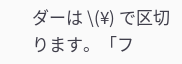ダーは \(¥) で区切ります。「フ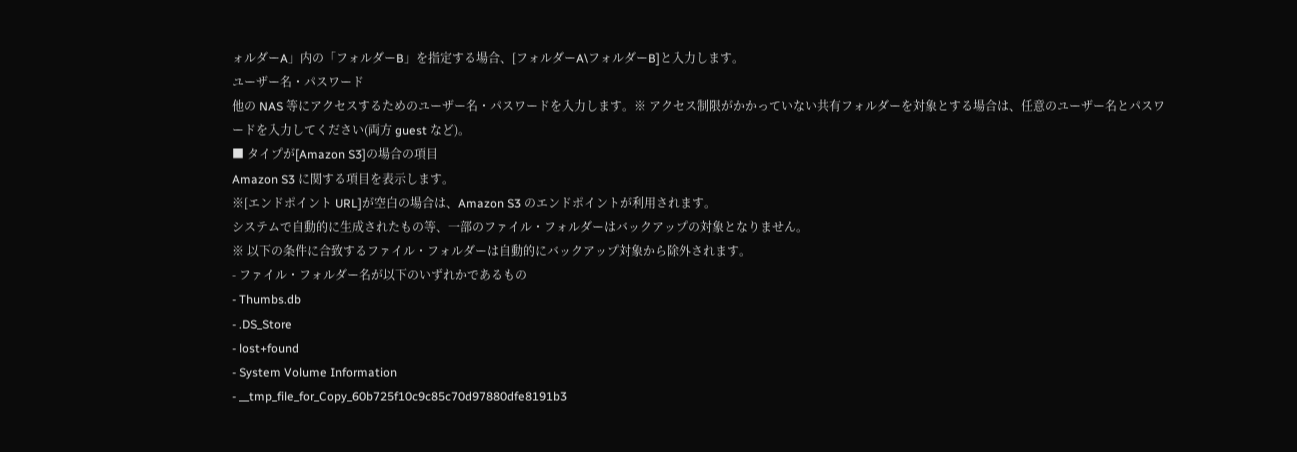ォルダーA」内の「フォルダーB」を指定する場合、[フォルダーA\フォルダーB]と入力します。
ユーザー名・パスワード
他の NAS 等にアクセスするためのユーザー名・パスワードを入力します。※ アクセス制限がかかっていない共有フォルダーを対象とする場合は、任意のユーザー名とパスワードを入力してください(両方 guest など)。
■ タイプが[Amazon S3]の場合の項目
Amazon S3 に関する項目を表示します。
※[エンドポイント URL]が空白の場合は、Amazon S3 のエンドポイントが利用されます。
システムで自動的に生成されたもの等、一部のファイル・フォルダーはバックアップの対象となりません。
※ 以下の条件に合致するファイル・フォルダーは自動的にバックアップ対象から除外されます。
- ファイル・フォルダー名が以下のいずれかであるもの
- Thumbs.db
- .DS_Store
- lost+found
- System Volume Information
- __tmp_file_for_Copy_60b725f10c9c85c70d97880dfe8191b3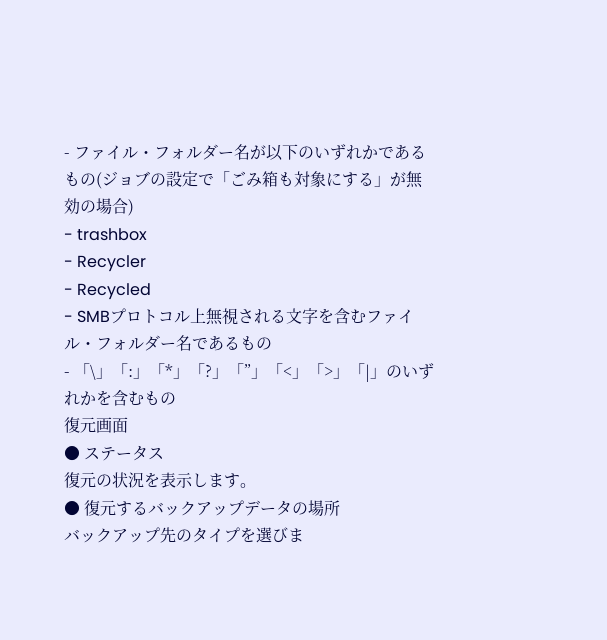- ファイル・フォルダー名が以下のいずれかであるもの(ジョブの設定で「ごみ箱も対象にする」が無効の場合)
- trashbox
- Recycler
- Recycled
- SMBプロトコル上無視される文字を含むファイル・フォルダー名であるもの
- 「\」「:」「*」「?」「”」「<」「>」「|」のいずれかを含むもの
復元画面
● ステータス
復元の状況を表示します。
● 復元するバックアップデータの場所
バックアップ先のタイプを選びま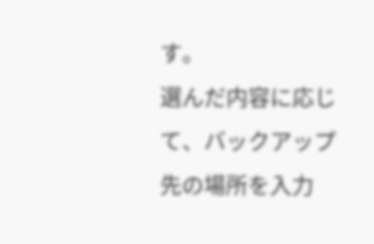す。
選んだ内容に応じて、バックアップ先の場所を入力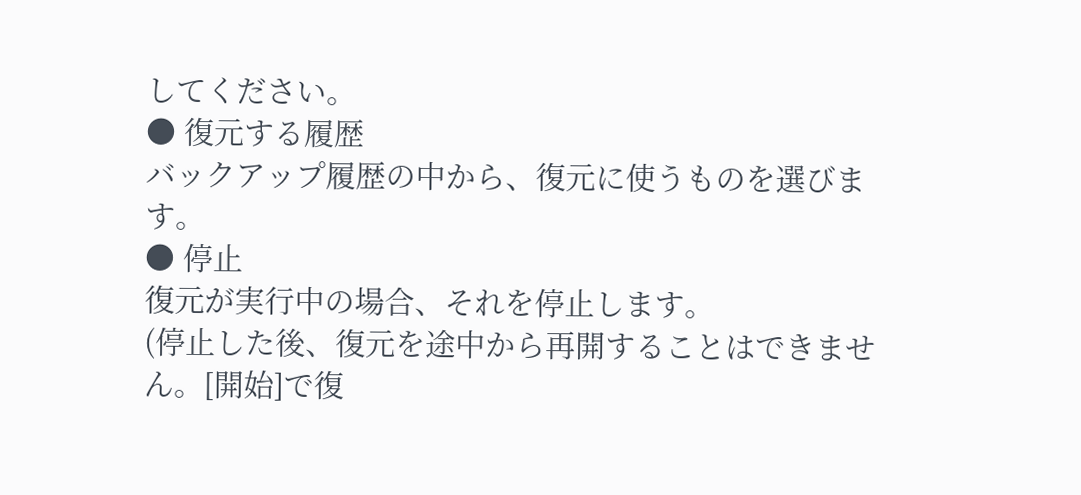してください。
● 復元する履歴
バックアップ履歴の中から、復元に使うものを選びます。
● 停止
復元が実行中の場合、それを停止します。
(停止した後、復元を途中から再開することはできません。[開始]で復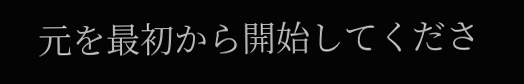元を最初から開始してくださ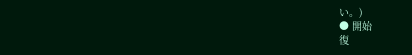い。)
● 開始
復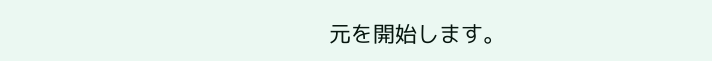元を開始します。